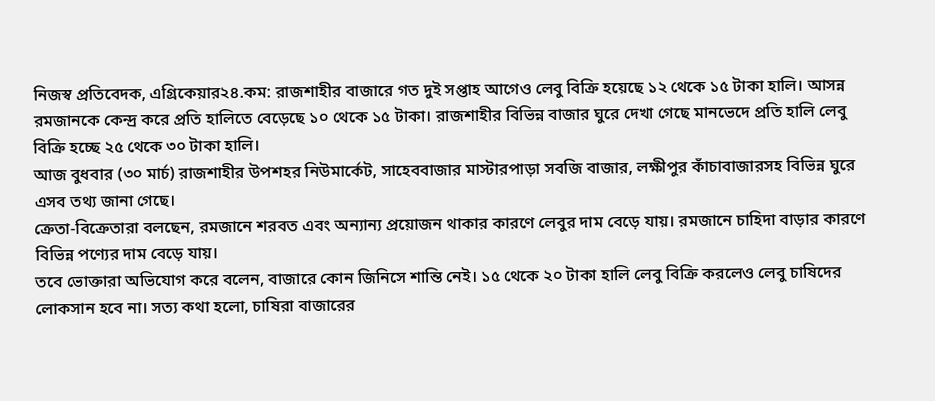নিজস্ব প্রতিবেদক, এগ্রিকেয়ার২৪.কম: রাজশাহীর বাজারে গত দুই সপ্তাহ আগেও লেবু বিক্রি হয়েছে ১২ থেকে ১৫ টাকা হালি। আসন্ন রমজানকে কেন্দ্র করে প্রতি হালিতে বেড়েছে ১০ থেকে ১৫ টাকা। রাজশাহীর বিভিন্ন বাজার ঘুরে দেখা গেছে মানভেদে প্রতি হালি লেবু বিক্রি হচ্ছে ২৫ থেকে ৩০ টাকা হালি।
আজ বুধবার (৩০ মার্চ) রাজশাহীর উপশহর নিউমার্কেট, সাহেববাজার মাস্টারপাড়া সবজি বাজার, লক্ষীপুর কাঁচাবাজারসহ বিভিন্ন ঘুরে এসব তথ্য জানা গেছে।
ক্রেতা-বিক্রেতারা বলছেন, রমজানে শরবত এবং অন্যান্য প্রয়োজন থাকার কারণে লেবুর দাম বেড়ে যায়। রমজানে চাহিদা বাড়ার কারণে বিভিন্ন পণ্যের দাম বেড়ে যায়।
তবে ভোক্তারা অভিযোগ করে বলেন, বাজারে কোন জিনিসে শান্তি নেই। ১৫ থেকে ২০ টাকা হালি লেবু বিক্রি করলেও লেবু চাষিদের লোকসান হবে না। সত্য কথা হলো, চাষিরা বাজারের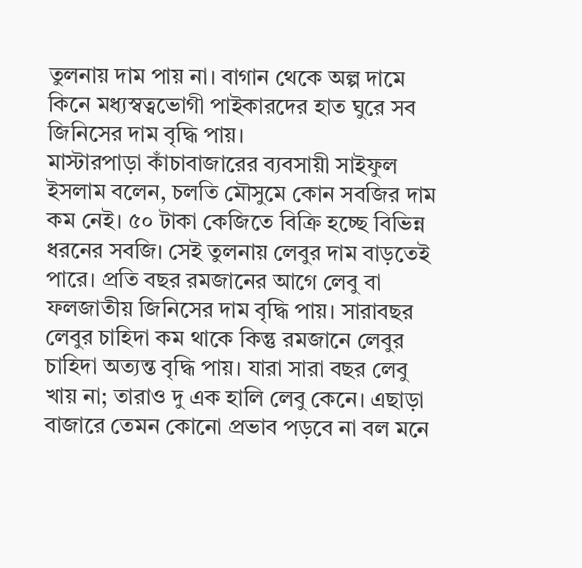তুলনায় দাম পায় না। বাগান থেকে অল্প দামে কিনে মধ্যস্বত্বভোগী পাইকারদের হাত ঘুরে সব জিনিসের দাম বৃদ্ধি পায়।
মাস্টারপাড়া কাঁচাবাজারের ব্যবসায়ী সাইফুল ইসলাম বলেন, চলতি মৌসুমে কোন সবজির দাম কম নেই। ৫০ টাকা কেজিতে বিক্রি হচ্ছে বিভিন্ন ধরনের সবজি। সেই তুলনায় লেবুর দাম বাড়তেই পারে। প্রতি বছর রমজানের আগে লেবু বা ফলজাতীয় জিনিসের দাম বৃদ্ধি পায়। সারাবছর লেবুর চাহিদা কম থাকে কিন্তু রমজানে লেবুর চাহিদা অত্যন্ত বৃদ্ধি পায়। যারা সারা বছর লেবু খায় না; তারাও দু এক হালি লেবু কেনে। এছাড়া বাজারে তেমন কোনো প্রভাব পড়বে না বল মনে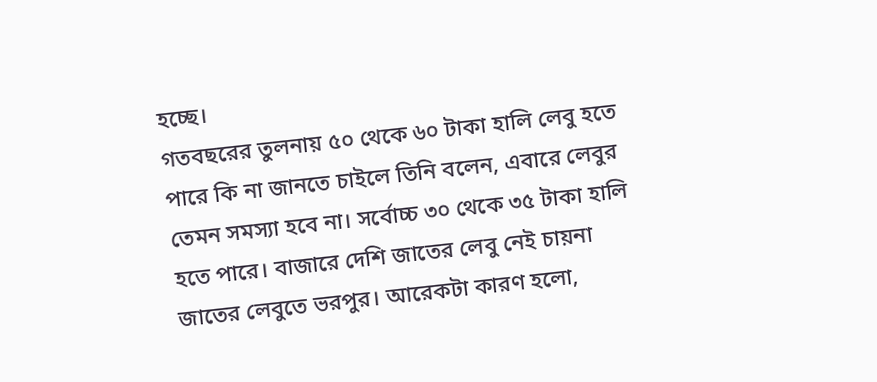হচ্ছে।
গতবছরের তুলনায় ৫০ থেকে ৬০ টাকা হালি লেবু হতে পারে কি না জানতে চাইলে তিনি বলেন, এবারে লেবুর তেমন সমস্যা হবে না। সর্বোচ্চ ৩০ থেকে ৩৫ টাকা হালি হতে পারে। বাজারে দেশি জাতের লেবু নেই চায়না জাতের লেবুতে ভরপুর। আরেকটা কারণ হলো,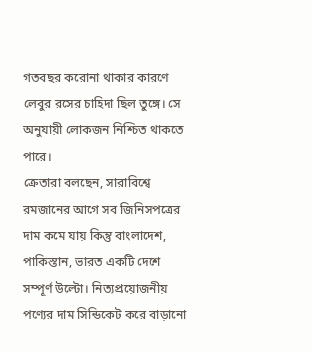গতবছর করোনা থাকার কারণে লেবুর রসের চাহিদা ছিল তুঙ্গে। সে অনুযায়ী লোকজন নিশ্চিত থাকতে পারে।
ক্রেতারা বলছেন, সারাবিশ্বে রমজানের আগে সব জিনিসপত্রের দাম কমে যায় কিন্তু বাংলাদেশ, পাকিস্তান, ভারত একটি দেশে সম্পূর্ণ উল্টো। নিত্যপ্রয়োজনীয় পণ্যের দাম সিন্ডিকেট করে বাড়ানো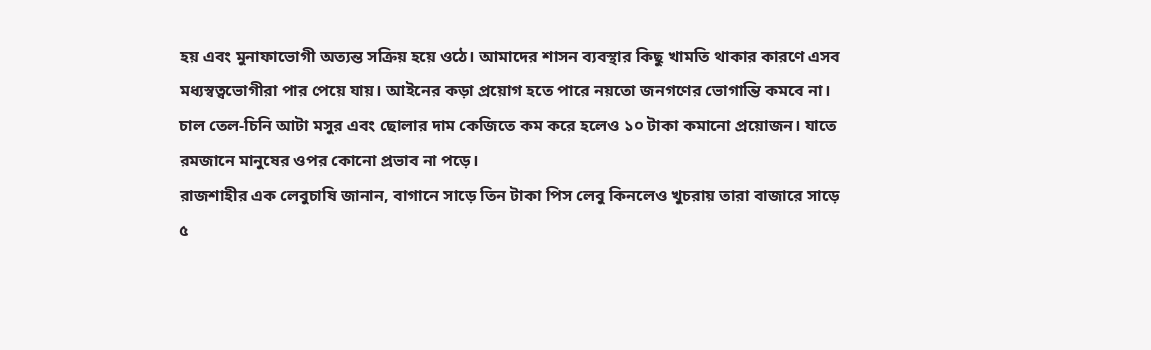হয় এবং মুনাফাভোগী অত্যন্ত সক্রিয় হয়ে ওঠে। আমাদের শাসন ব্যবস্থার কিছু খামতি থাকার কারণে এসব মধ্যস্বত্বভোগীরা পার পেয়ে যায়। আইনের কড়া প্রয়োগ হতে পারে নয়তো জনগণের ভোগান্তি কমবে না। চাল তেল-চিনি আটা মসুর এবং ছোলার দাম কেজিতে কম করে হলেও ১০ টাকা কমানো প্রয়োজন। যাতে রমজানে মানুষের ওপর কোনো প্রভাব না পড়ে।
রাজশাহীর এক লেবুচাষি জানান, বাগানে সাড়ে তিন টাকা পিস লেবু কিনলেও খুচরায় তারা বাজারে সাড়ে ৫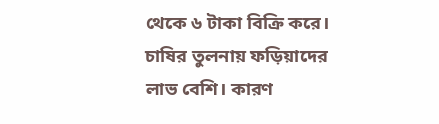থেকে ৬ টাকা বিক্রি করে। চাষির তুলনায় ফড়িয়াদের লাভ বেশি। কারণ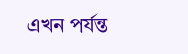এখন পর্যন্ত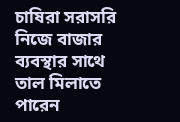চাষিরা সরাসরি নিজে বাজার ব্যবস্থার সাথে তাল মিলাতে পারেন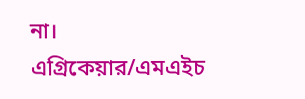না।
এগ্রিকেয়ার/এমএইচ